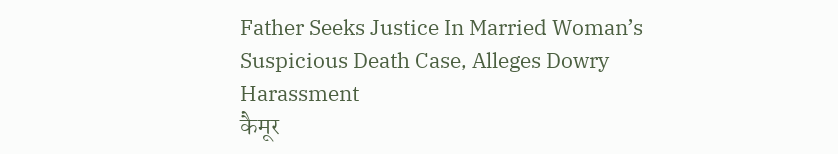Father Seeks Justice In Married Woman’s Suspicious Death Case, Alleges Dowry Harassment
कैमूर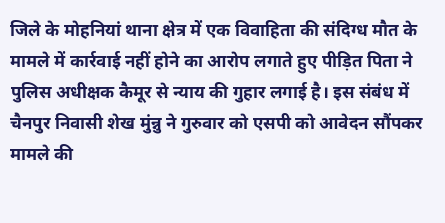जिले के मोहनियां थाना क्षेत्र में एक विवाहिता की संदिग्ध मौत के मामले में कार्रवाई नहीं होने का आरोप लगाते हुए पीड़ित पिता ने पुलिस अधीक्षक कैमूर से न्याय की गुहार लगाई है। इस संबंध में चैनपुर निवासी शेख मुंन्नु ने गुरुवार को एसपी को आवेदन सौंपकर मामले की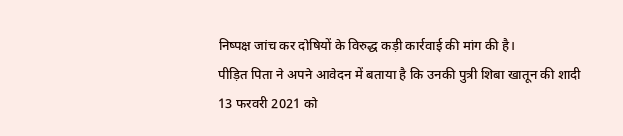निष्पक्ष जांच कर दोषियों के विरुद्ध कड़ी कार्रवाई की मांग की है।
पीड़ित पिता ने अपने आवेदन में बताया है कि उनकी पुत्री शिबा खातून की शादी 13 फरवरी 2021 को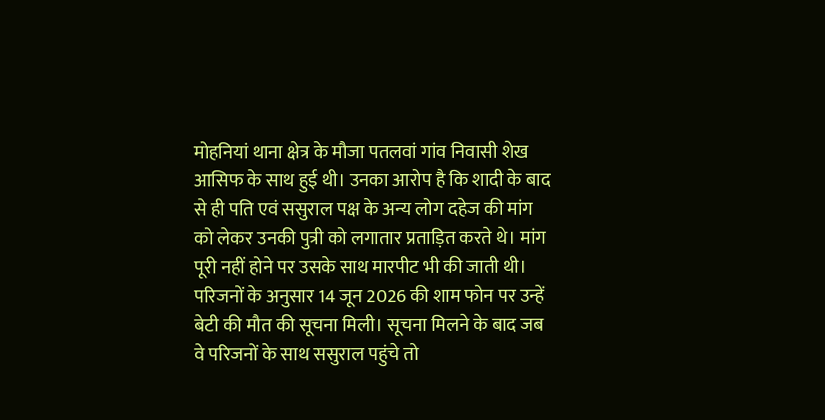मोहनियां थाना क्षेत्र के मौजा पतलवां गांव निवासी शेख आसिफ के साथ हुई थी। उनका आरोप है कि शादी के बाद से ही पति एवं ससुराल पक्ष के अन्य लोग दहेज की मांग को लेकर उनकी पुत्री को लगातार प्रताड़ित करते थे। मांग पूरी नहीं होने पर उसके साथ मारपीट भी की जाती थी।
परिजनों के अनुसार 14 जून 2026 की शाम फोन पर उन्हें बेटी की मौत की सूचना मिली। सूचना मिलने के बाद जब वे परिजनों के साथ ससुराल पहुंचे तो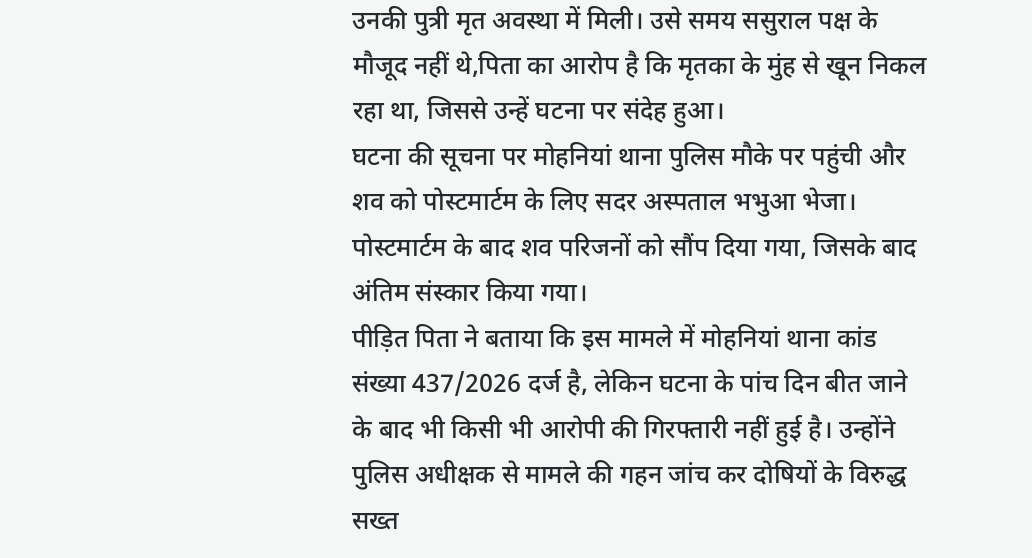उनकी पुत्री मृत अवस्था में मिली। उसे समय ससुराल पक्ष के मौजूद नहीं थे,पिता का आरोप है कि मृतका के मुंह से खून निकल रहा था, जिससे उन्हें घटना पर संदेह हुआ।
घटना की सूचना पर मोहनियां थाना पुलिस मौके पर पहुंची और शव को पोस्टमार्टम के लिए सदर अस्पताल भभुआ भेजा। पोस्टमार्टम के बाद शव परिजनों को सौंप दिया गया, जिसके बाद अंतिम संस्कार किया गया।
पीड़ित पिता ने बताया कि इस मामले में मोहनियां थाना कांड संख्या 437/2026 दर्ज है, लेकिन घटना के पांच दिन बीत जाने के बाद भी किसी भी आरोपी की गिरफ्तारी नहीं हुई है। उन्होंने पुलिस अधीक्षक से मामले की गहन जांच कर दोषियों के विरुद्ध सख्त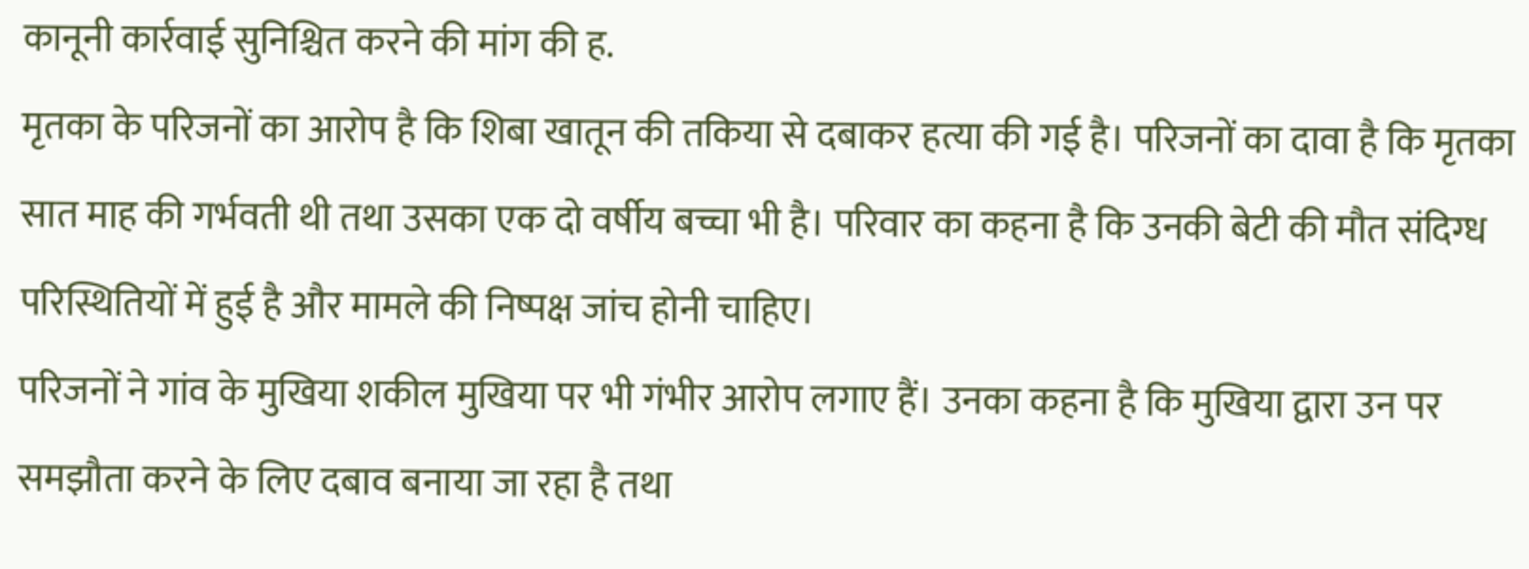कानूनी कार्रवाई सुनिश्चित करने की मांग की ह.
मृतका के परिजनों का आरोप है कि शिबा खातून की तकिया से दबाकर हत्या की गई है। परिजनों का दावा है कि मृतका सात माह की गर्भवती थी तथा उसका एक दो वर्षीय बच्चा भी है। परिवार का कहना है कि उनकी बेटी की मौत संदिग्ध परिस्थितियों में हुई है और मामले की निष्पक्ष जांच होनी चाहिए।
परिजनों ने गांव के मुखिया शकील मुखिया पर भी गंभीर आरोप लगाए हैं। उनका कहना है कि मुखिया द्वारा उन पर समझौता करने के लिए दबाव बनाया जा रहा है तथा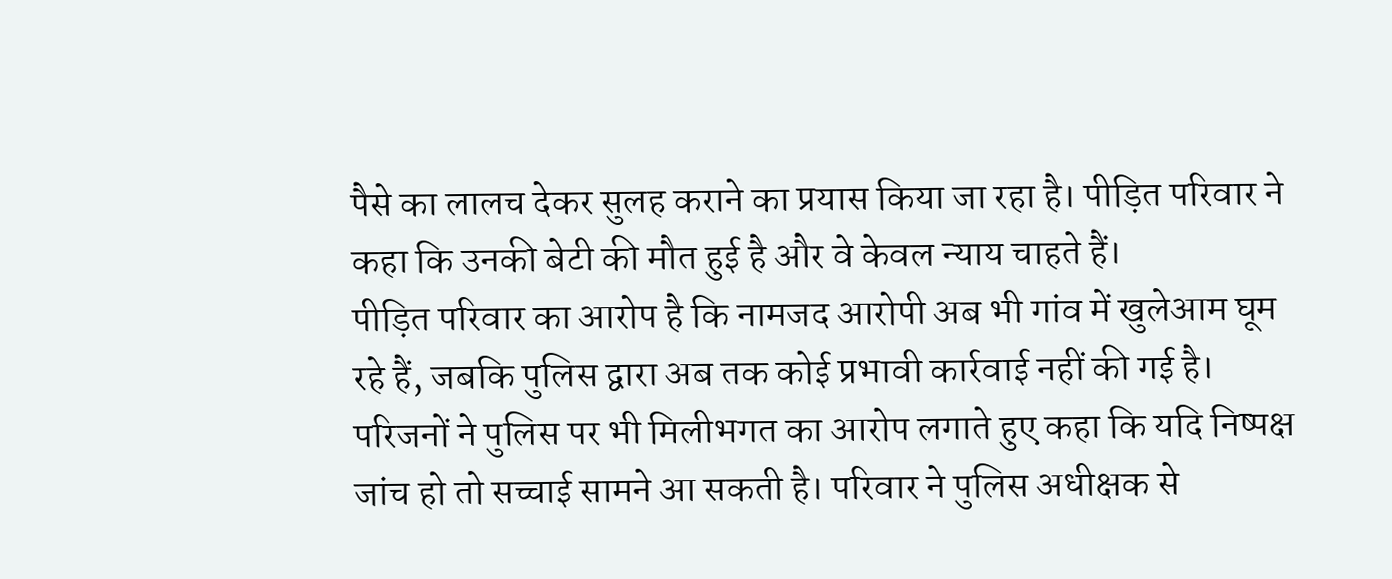पैसे का लालच देकर सुलह कराने का प्रयास किया जा रहा है। पीड़ित परिवार ने कहा कि उनकी बेटी की मौत हुई है और वे केवल न्याय चाहते हैं।
पीड़ित परिवार का आरोप है कि नामजद आरोपी अब भी गांव में खुलेआम घूम रहे हैं, जबकि पुलिस द्वारा अब तक कोई प्रभावी कार्रवाई नहीं की गई है। परिजनों ने पुलिस पर भी मिलीभगत का आरोप लगाते हुए कहा कि यदि निष्पक्ष जांच हो तो सच्चाई सामने आ सकती है। परिवार ने पुलिस अधीक्षक से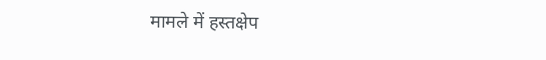मामले में हस्तक्षेप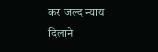कर जल्द न्याय दिलाने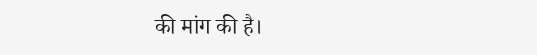की मांग की है।